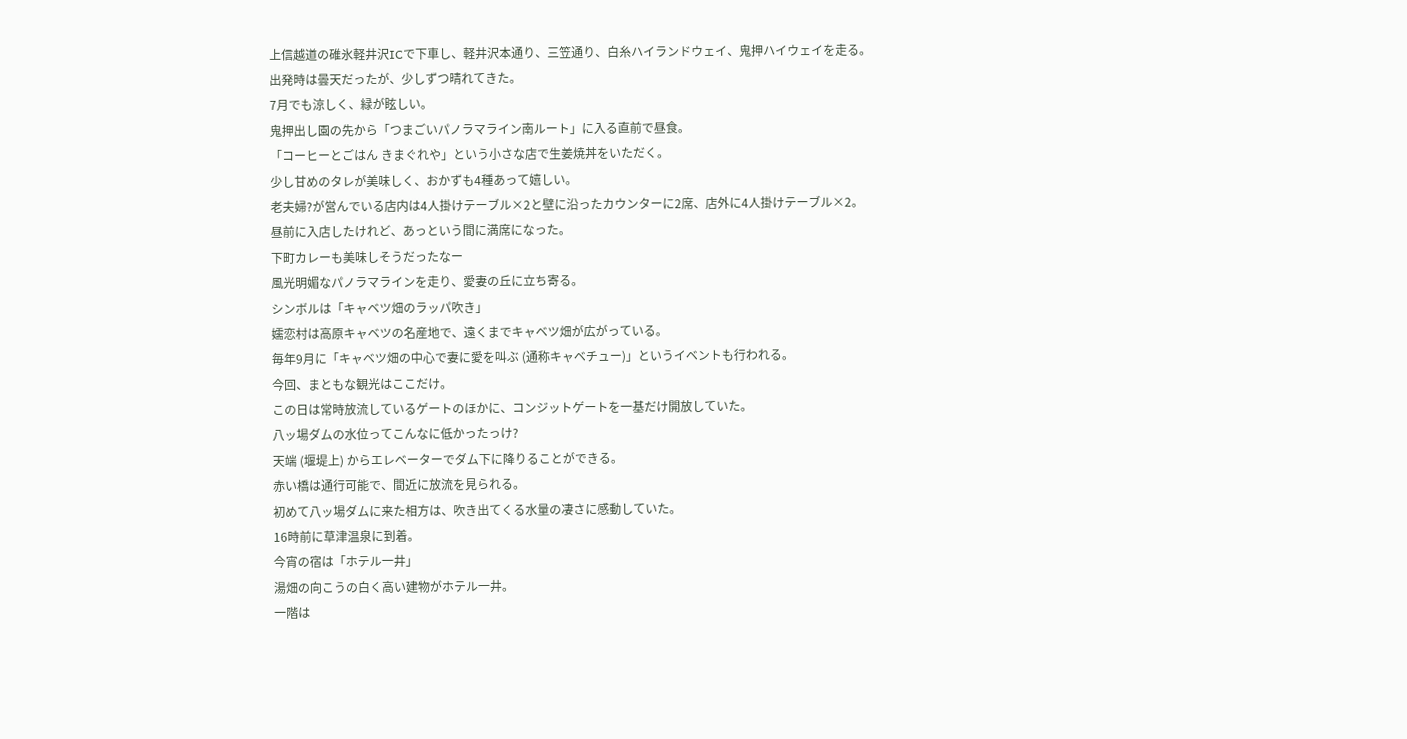上信越道の碓氷軽井沢ICで下車し、軽井沢本通り、三笠通り、白糸ハイランドウェイ、鬼押ハイウェイを走る。
出発時は曇天だったが、少しずつ晴れてきた。
7月でも涼しく、緑が眩しい。
鬼押出し園の先から「つまごいパノラマライン南ルート」に入る直前で昼食。
「コーヒーとごはん きまぐれや」という小さな店で生姜焼丼をいただく。
少し甘めのタレが美味しく、おかずも4種あって嬉しい。
老夫婦?が営んでいる店内は4人掛けテーブル×2と壁に沿ったカウンターに2席、店外に4人掛けテーブル×2。
昼前に入店したけれど、あっという間に満席になった。
下町カレーも美味しそうだったなー
風光明媚なパノラマラインを走り、愛妻の丘に立ち寄る。
シンボルは「キャベツ畑のラッパ吹き」
嬬恋村は高原キャベツの名産地で、遠くまでキャベツ畑が広がっている。
毎年9月に「キャベツ畑の中心で妻に愛を叫ぶ (通称キャベチュー)」というイベントも行われる。
今回、まともな観光はここだけ。
この日は常時放流しているゲートのほかに、コンジットゲートを一基だけ開放していた。
八ッ場ダムの水位ってこんなに低かったっけ?
天端 (堰堤上) からエレベーターでダム下に降りることができる。
赤い橋は通行可能で、間近に放流を見られる。
初めて八ッ場ダムに来た相方は、吹き出てくる水量の凄さに感動していた。
16時前に草津温泉に到着。
今宵の宿は「ホテル一井」
湯畑の向こうの白く高い建物がホテル一井。
一階は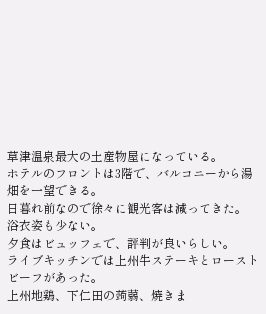草津温泉最大の土産物屋になっている。
ホテルのフロントは3階で、バルコニーから湯畑を一望できる。
日暮れ前なので徐々に観光客は減ってきた。
浴衣姿も少ない。
夕食はビュッフェで、評判が良いらしい。
ライブキッチンでは上州牛ステーキとローストビーフがあった。
上州地鶏、下仁田の蒟蒻、焼きま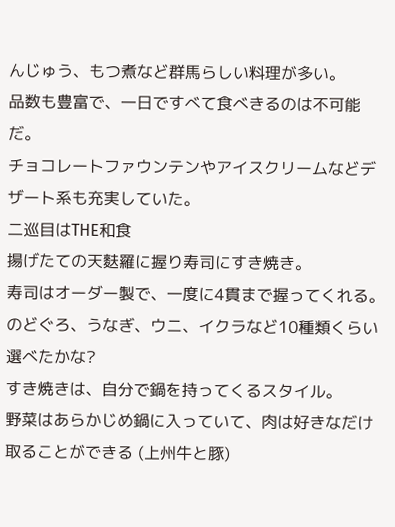んじゅう、もつ煮など群馬らしい料理が多い。
品数も豊富で、一日ですべて食べきるのは不可能だ。
チョコレートファウンテンやアイスクリームなどデザート系も充実していた。
二巡目はTHE和食
揚げたての天麩羅に握り寿司にすき焼き。
寿司はオーダー製で、一度に4貫まで握ってくれる。
のどぐろ、うなぎ、ウニ、イクラなど10種類くらい選べたかな?
すき焼きは、自分で鍋を持ってくるスタイル。
野菜はあらかじめ鍋に入っていて、肉は好きなだけ取ることができる (上州牛と豚)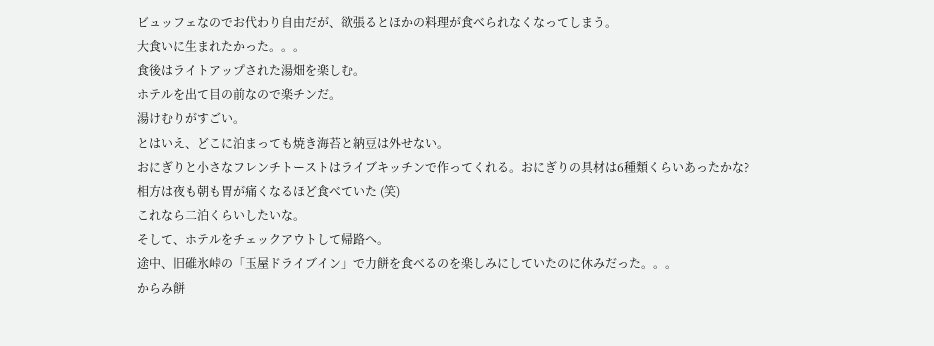ビュッフェなのでお代わり自由だが、欲張るとほかの料理が食べられなくなってしまう。
大食いに生まれたかった。。。
食後はライトアップされた湯畑を楽しむ。
ホテルを出て目の前なので楽チンだ。
湯けむりがすごい。
とはいえ、どこに泊まっても焼き海苔と納豆は外せない。
おにぎりと小さなフレンチトーストはライブキッチンで作ってくれる。おにぎりの具材は6種類くらいあったかな?
相方は夜も朝も胃が痛くなるほど食べていた (笑)
これなら二泊くらいしたいな。
そして、ホテルをチェックアウトして帰路へ。
途中、旧碓氷峠の「玉屋ドライブイン」で力餅を食べるのを楽しみにしていたのに休みだった。。。
からみ餅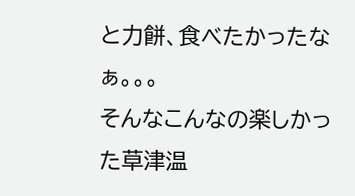と力餅、食べたかったなぁ。。。
そんなこんなの楽しかった草津温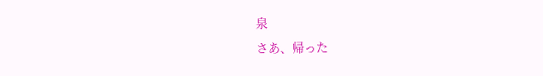泉
さあ、帰った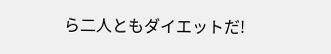ら二人ともダイエットだ!